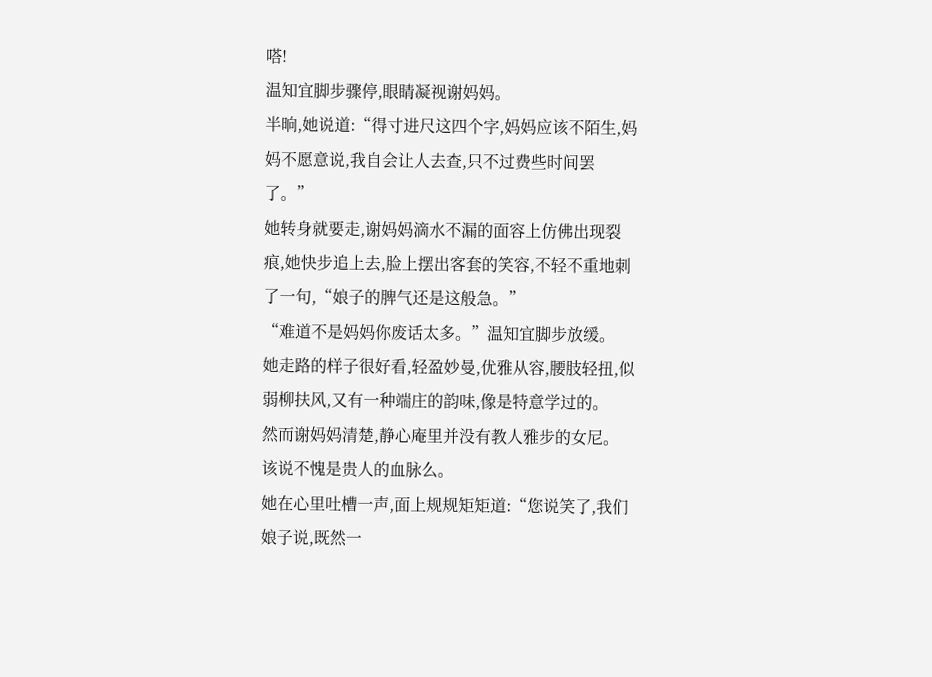嗒!
温知宜脚步骤停,眼睛凝视谢妈妈。
半晌,她说道:“得寸进尺这四个字,妈妈应该不陌生,妈妈不愿意说,我自会让人去查,只不过费些时间罢了。”
她转身就要走,谢妈妈滴水不漏的面容上仿佛出现裂痕,她快步追上去,脸上摆出客套的笑容,不轻不重地刺了一句,“娘子的脾气还是这般急。”
“难道不是妈妈你废话太多。”温知宜脚步放缓。
她走路的样子很好看,轻盈妙曼,优雅从容,腰肢轻扭,似弱柳扶风,又有一种端庄的韵味,像是特意学过的。
然而谢妈妈清楚,静心庵里并没有教人雅步的女尼。
该说不愧是贵人的血脉么。
她在心里吐槽一声,面上规规矩矩道:“您说笑了,我们娘子说,既然一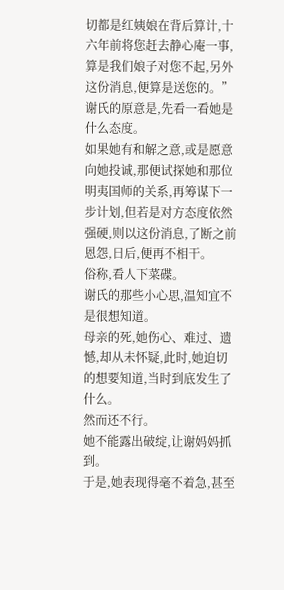切都是红姨娘在背后算计,十六年前将您赶去静心庵一事,算是我们娘子对您不起,另外这份消息,便算是送您的。”
谢氏的原意是,先看一看她是什么态度。
如果她有和解之意,或是愿意向她投诚,那便试探她和那位明夷国师的关系,再筹谋下一步计划,但若是对方态度依然强硬,则以这份消息,了断之前恩怨,日后,便再不相干。
俗称,看人下菜碟。
谢氏的那些小心思,温知宜不是很想知道。
母亲的死,她伤心、难过、遗憾,却从未怀疑,此时,她迫切的想要知道,当时到底发生了什么。
然而还不行。
她不能露出破绽,让谢妈妈抓到。
于是,她表现得毫不着急,甚至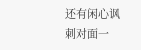还有闲心讽刺对面一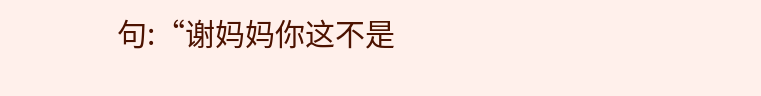句:“谢妈妈你这不是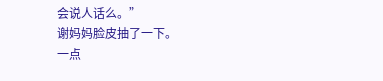会说人话么。”
谢妈妈脸皮抽了一下。
一点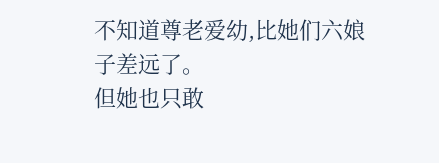不知道尊老爱幼,比她们六娘子差远了。
但她也只敢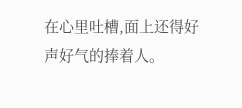在心里吐槽,面上还得好声好气的捧着人。